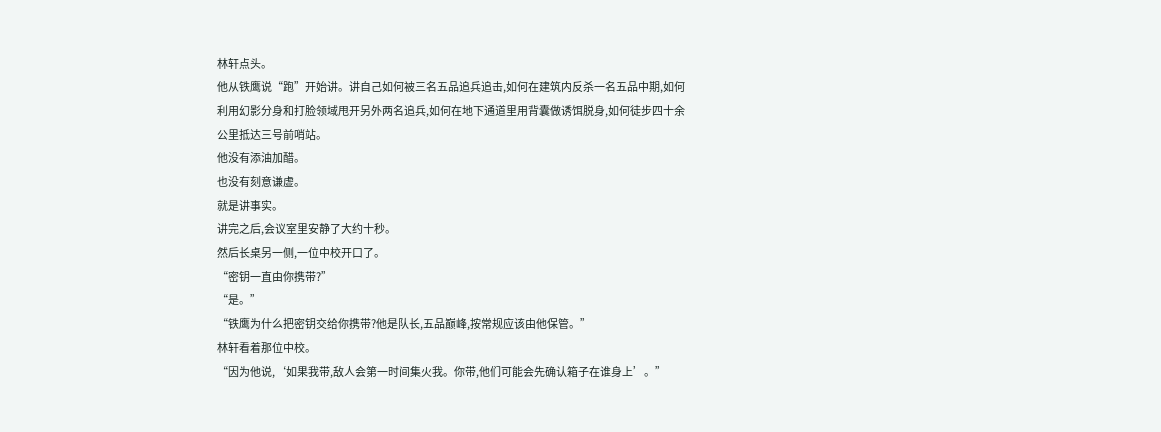林轩点头。
他从铁鹰说“跑”开始讲。讲自己如何被三名五品追兵追击,如何在建筑内反杀一名五品中期,如何利用幻影分身和打脸领域甩开另外两名追兵,如何在地下通道里用背囊做诱饵脱身,如何徒步四十余公里抵达三号前哨站。
他没有添油加醋。
也没有刻意谦虚。
就是讲事实。
讲完之后,会议室里安静了大约十秒。
然后长桌另一侧,一位中校开口了。
“密钥一直由你携带?”
“是。”
“铁鹰为什么把密钥交给你携带?他是队长,五品巅峰,按常规应该由他保管。”
林轩看着那位中校。
“因为他说,‘如果我带,敌人会第一时间集火我。你带,他们可能会先确认箱子在谁身上’。”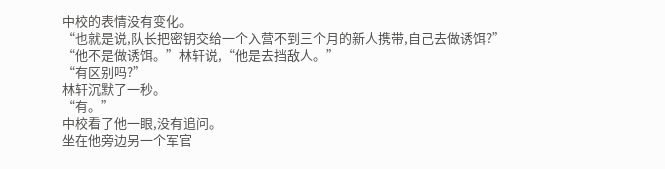中校的表情没有变化。
“也就是说,队长把密钥交给一个入营不到三个月的新人携带,自己去做诱饵?”
“他不是做诱饵。”林轩说,“他是去挡敌人。”
“有区别吗?”
林轩沉默了一秒。
“有。”
中校看了他一眼,没有追问。
坐在他旁边另一个军官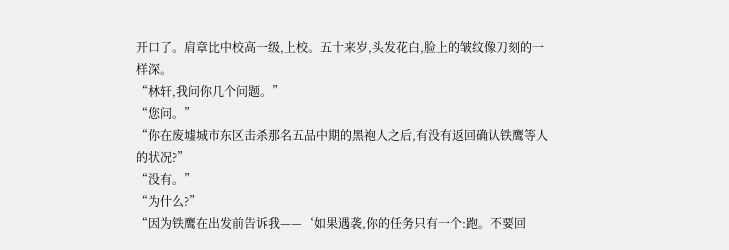开口了。肩章比中校高一级,上校。五十来岁,头发花白,脸上的皱纹像刀刻的一样深。
“林轩,我问你几个问题。”
“您问。”
“你在废墟城市东区击杀那名五品中期的黑袍人之后,有没有返回确认铁鹰等人的状况?”
“没有。”
“为什么?”
“因为铁鹰在出发前告诉我——‘如果遇袭,你的任务只有一个:跑。不要回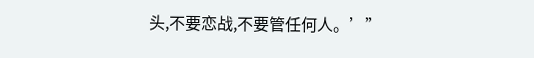头,不要恋战,不要管任何人。’”